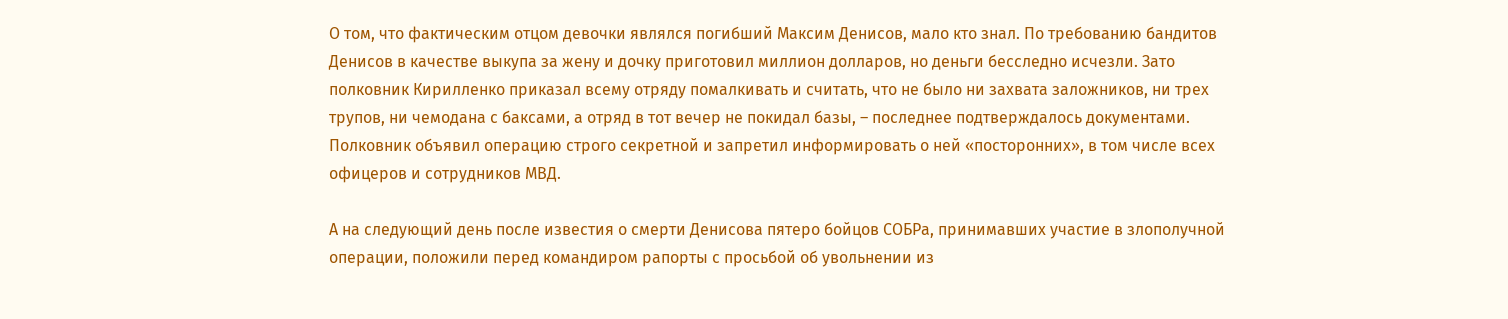О том, что фактическим отцом девочки являлся погибший Максим Денисов, мало кто знал. По требованию бандитов Денисов в качестве выкупа за жену и дочку приготовил миллион долларов, но деньги бесследно исчезли. Зато полковник Кирилленко приказал всему отряду помалкивать и считать, что не было ни захвата заложников, ни трех трупов, ни чемодана с баксами, а отряд в тот вечер не покидал базы, – последнее подтверждалось документами. Полковник объявил операцию строго секретной и запретил информировать о ней «посторонних», в том числе всех офицеров и сотрудников МВД.

А на следующий день после известия о смерти Денисова пятеро бойцов СОБРа, принимавших участие в злополучной операции, положили перед командиром рапорты с просьбой об увольнении из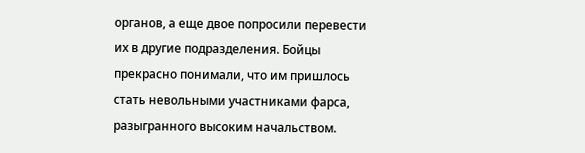органов, а еще двое попросили перевести их в другие подразделения. Бойцы прекрасно понимали, что им пришлось стать невольными участниками фарса, разыгранного высоким начальством.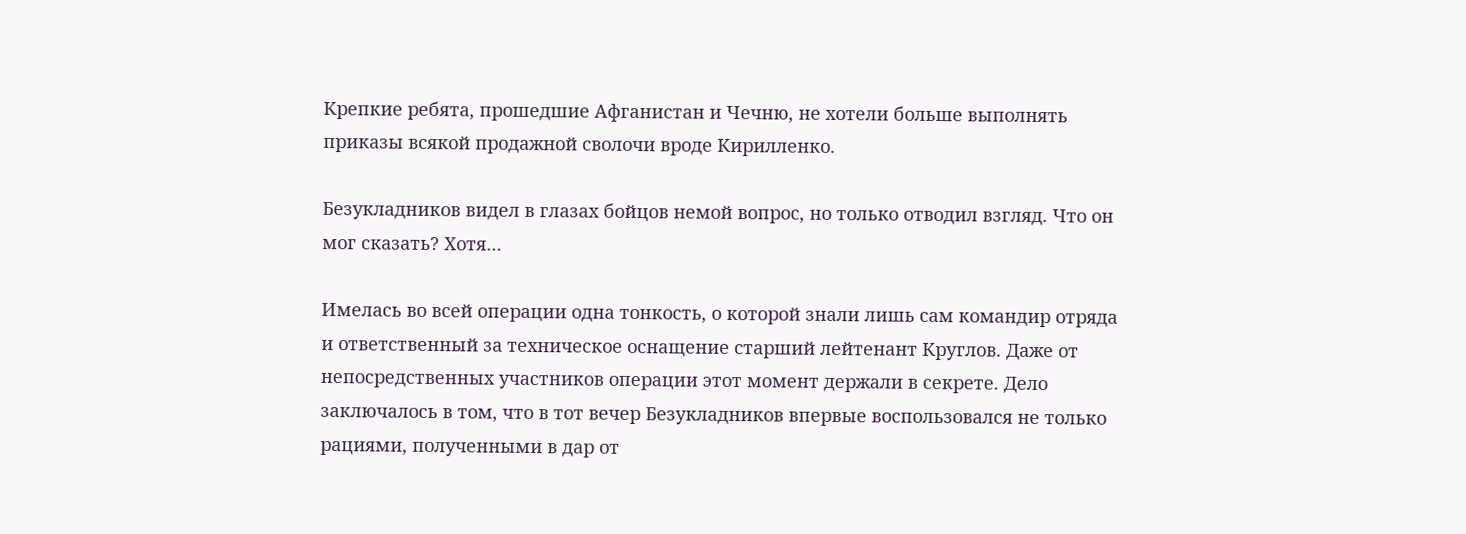Крепкие ребята, прошедшие Афганистан и Чечню, не хотели больше выполнять приказы всякой продажной сволочи вроде Кирилленко.

Безукладников видел в глазах бойцов немой вопрос, но только отводил взгляд. Что он мог сказать? Хотя…

Имелась во всей операции одна тонкость, о которой знали лишь сам командир отряда и ответственный за техническое оснащение старший лейтенант Круглов. Даже от непосредственных участников операции этот момент держали в секрете. Дело заключалось в том, что в тот вечер Безукладников впервые воспользовался не только рациями, полученными в дар от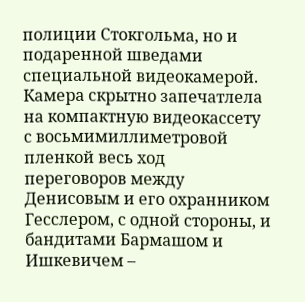полиции Стокгольма, но и подаренной шведами специальной видеокамерой. Камера скрытно запечатлела на компактную видеокассету с восьмимиллиметровой пленкой весь ход переговоров между Денисовым и его охранником Гесслером, с одной стороны, и бандитами Бармашом и Ишкевичем –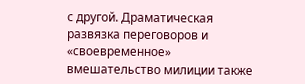с другой. Драматическая развязка переговоров и «своевременное» вмешательство милиции также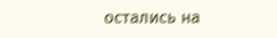остались на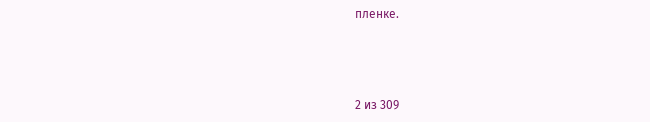пленке.



2 из 309